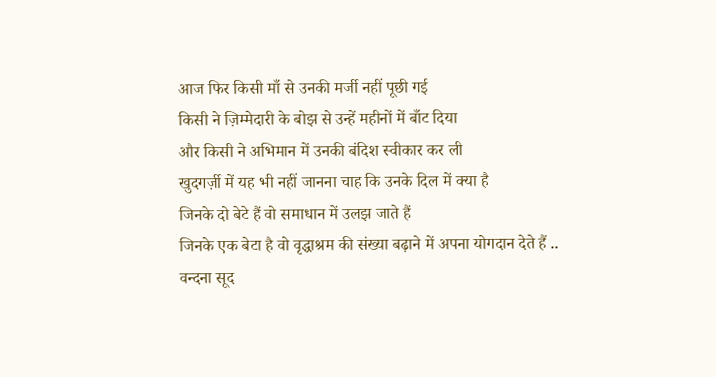आज फिर किसी माँ से उनकी मर्जी नहीं पूछी गई
किसी ने ज़िम्मेदारी के बोझ से उन्हें महीनों में बाँट दिया
और किसी ने अभिमान में उनकी बंदिश स्वीकार कर ली
खुदगर्ज़ी में यह भी नहीं जानना चाह कि उनके दिल में क्या है
जिनके दो बेटे हैं वो समाधान में उलझ जाते हैं
जिनके एक बेटा है वो वृद्धाश्रम की संख्या बढ़ाने में अपना योगदान देते हैं ..
वन्दना सूद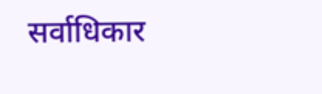सर्वाधिकार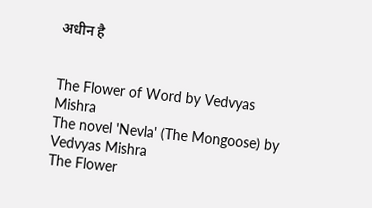अधीन है


The Flower of Word by Vedvyas Mishra
The novel 'Nevla' (The Mongoose) by Vedvyas Mishra
The Flower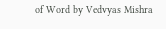of Word by Vedvyas Mishra